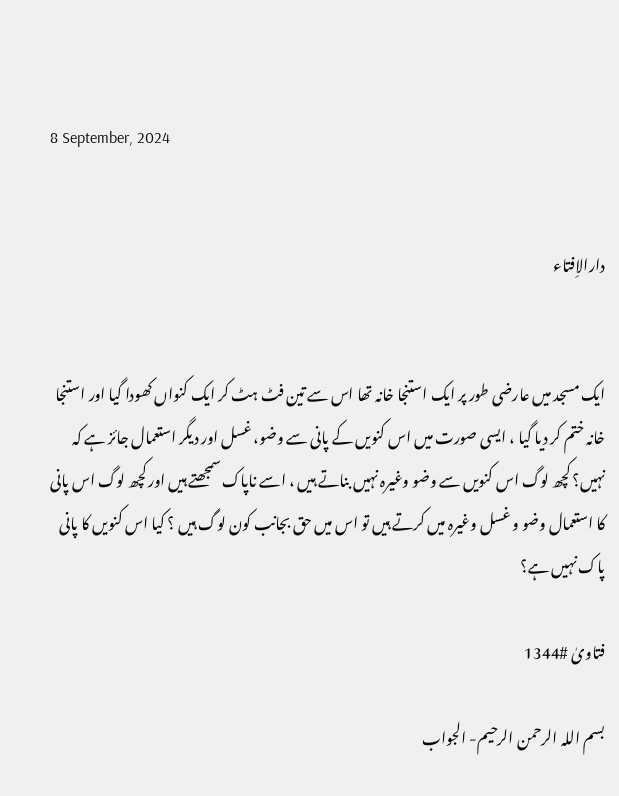8 September, 2024


دارالاِفتاء


ایک مسجد میں عارضی طور پر ایک استنجا خانہ تھا اس سے تین فٹ ہٹ کر ایک کنواں کھودا گیا اور استنجا خانہ ختم کر دیا گیا ، ایسی صورت میں اس کنویں کے پانی سے وضو، غسل اور دیگر استعمال جائز ہے کہ نہیں؟ کچھ لوگ اس کنویں سے وضو وغیرہ نہیں بناتے ہیں ، اسے ناپاک سمجھتے ہیں اور کچھ لوگ اس پانی کا استعمال وضو و غسل وغیرہ میں کرتے ہیں تو اس میں حق بجانب کون لوگ ہیں ؟ کیا اس کنویں کا پانی پاک نہیں ہے؟

فتاویٰ #1344

بسم اللہ الرحمن الرحیم- الجواب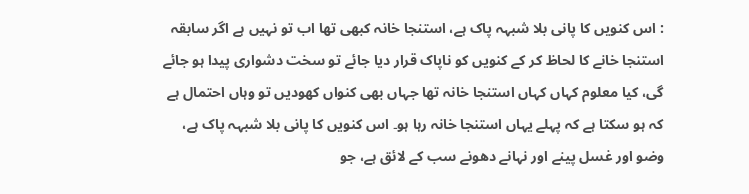: اس کنویں کا پانی بلا شبہہ پاک ہے، استنجا خانہ کبھی تھا اب تو نہیں ہے اگر سابقہ استنجا خانے کا لحاظ کر کے کنویں کو ناپاک قرار دیا جائے تو سخت دشواری پیدا ہو جائے گی، کیا معلوم کہاں کہاں استنجا خانہ تھا جہاں بھی کنواں کھودیں تو وہاں احتمال ہے کہ ہو سکتا ہے کہ پہلے یہاں استنجا خانہ رہا ہو۔ اس کنویں کا پانی بلا شبہہ پاک ہے، وضو اور غسل پینے اور نہانے دھونے سب کے لائق ہے، جو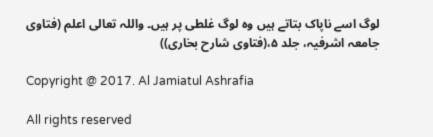لوگ اسے ناپاک بتاتے ہیں وہ لوگ غلطی پر ہیں۔ واللہ تعالی اعلم (فتاوی جامعہ اشرفیہ، جلد ۵،(فتاوی شارح بخاری))

Copyright @ 2017. Al Jamiatul Ashrafia

All rights reserved